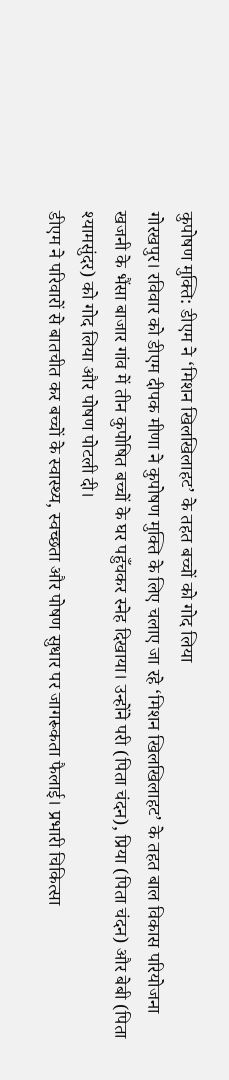कुपोषण मुक्ति: डीएम ने ‘मिशन खिलखिलाहट’ के तहत बच्चों को गोद लिया
गोरखपुर। रविवार को डीएम दीपक मीणा ने कुपोषण मुक्ति के लिए चलाए जा रहे ‘मिशन खिलखिलाहट’ के तहत बाल विकास परियोजना खजनी के भैंसा बाजार गांव में तीन कुपोषित बच्चों के घर पहुँचकर स्नेह दिखाया। उन्होंने परी (पिता चंदन), प्रिया (पिता चंदन) और बेबी (पिता श्यामसुंदर) को गोद लिया और पोषण पोटली दी।
डीएम ने परिवारों से बातचीत कर बच्चों के स्वास्थ्य, स्वच्छता और पोषण सुधार पर जागरूकता फैलाई। प्रभारी चिकित्सा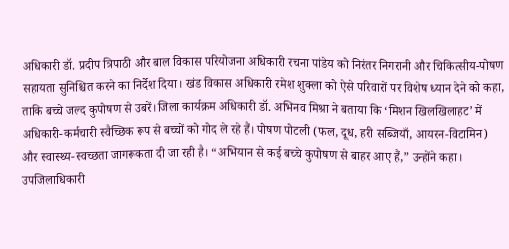अधिकारी डॉ. प्रदीप त्रिपाठी और बाल विकास परियोजना अधिकारी रचना पांडेय को निरंतर निगरानी और चिकित्सीय-पोषण सहायता सुनिश्चित करने का निर्देश दिया। खंड विकास अधिकारी रमेश शुक्ला को ऐसे परिवारों पर विशेष ध्यान देने को कहा, ताकि बच्चे जल्द कुपोषण से उबरें।जिला कार्यक्रम अधिकारी डॉ. अभिनव मिश्रा ने बताया कि ‘मिशन खिलखिलाहट’ में अधिकारी-कर्मचारी स्वैच्छिक रूप से बच्चों को गोद ले रहे हैं। पोषण पोटली (फल, दूध, हरी सब्जियाँ, आयरन-विटामिन) और स्वास्थ्य-स्वच्छता जागरूकता दी जा रही है। “अभियान से कई बच्चे कुपोषण से बाहर आए हैं,” उन्होंने कहा।
उपजिलाधिकारी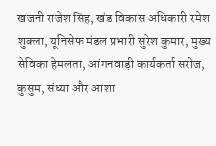खजनी राजेश सिंह, खंड विकास अधिकारी रमेश शुक्ला, यूनिसेफ मंडल प्रभारी सुरेश कुमार, मुख्य सेविका हेमलता, आंगनवाड़ी कार्यकर्ता सरोज, कुसुम, संध्या और आशा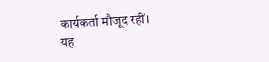कार्यकर्ता मौजूद रहीं।
यह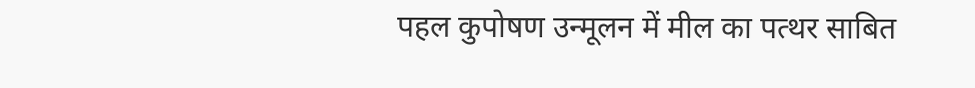पहल कुपोषण उन्मूलन में मील का पत्थर साबित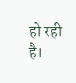हो रही है।